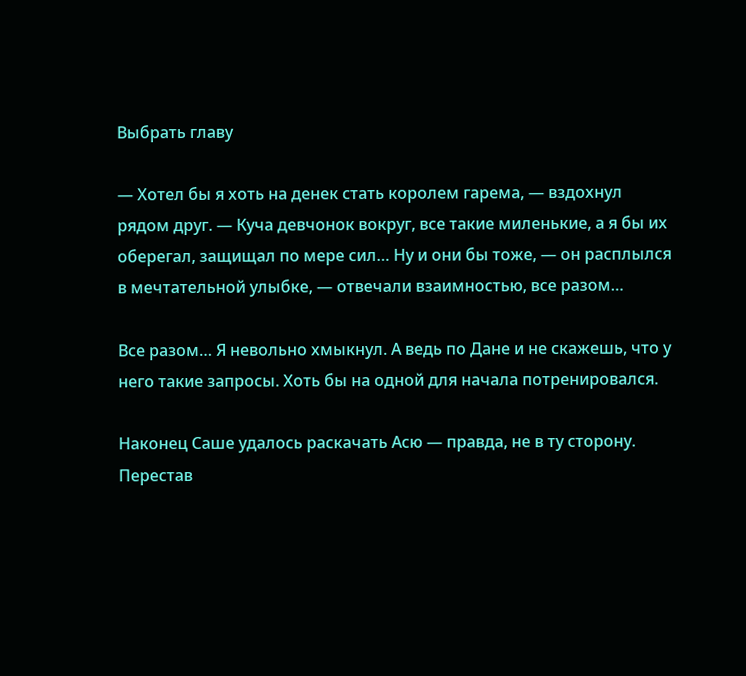Выбрать главу

— Хотел бы я хоть на денек стать королем гарема, — вздохнул рядом друг. — Куча девчонок вокруг, все такие миленькие, а я бы их оберегал, защищал по мере сил… Ну и они бы тоже, — он расплылся в мечтательной улыбке, — отвечали взаимностью, все разом…

Все разом… Я невольно хмыкнул. А ведь по Дане и не скажешь, что у него такие запросы. Хоть бы на одной для начала потренировался.

Наконец Саше удалось раскачать Асю — правда, не в ту сторону. Перестав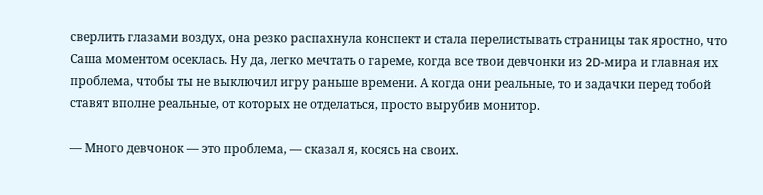сверлить глазами воздух, она резко распахнула конспект и стала перелистывать страницы так яростно, что Саша моментом осеклась. Ну да, легко мечтать о гареме, когда все твои девчонки из 2D-мира и главная их проблема, чтобы ты не выключил игру раньше времени. А когда они реальные, то и задачки перед тобой ставят вполне реальные, от которых не отделаться, просто вырубив монитор.

— Много девчонок — это проблема, — сказал я, косясь на своих.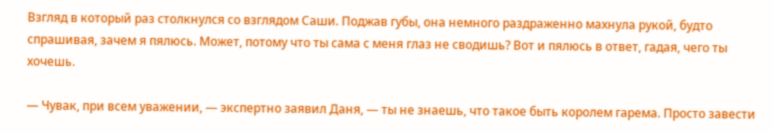Взгляд в который раз столкнулся со взглядом Саши. Поджав губы, она немного раздраженно махнула рукой, будто спрашивая, зачем я пялюсь. Может, потому что ты сама с меня глаз не сводишь? Вот и пялюсь в ответ, гадая, чего ты хочешь.

— Чувак, при всем уважении, — экспертно заявил Даня, — ты не знаешь, что такое быть королем гарема. Просто завести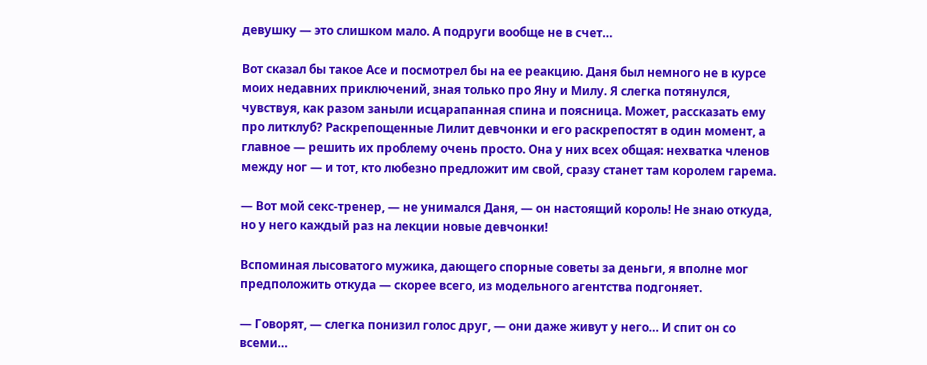девушку — это слишком мало. А подруги вообще не в счет…

Вот сказал бы такое Асе и посмотрел бы на ее реакцию. Даня был немного не в курсе моих недавних приключений, зная только про Яну и Милу. Я слегка потянулся, чувствуя, как разом заныли исцарапанная спина и поясница. Может, рассказать ему про литклуб? Раскрепощенные Лилит девчонки и его раскрепостят в один момент, а главное — решить их проблему очень просто. Она у них всех общая: нехватка членов между ног — и тот, кто любезно предложит им свой, сразу станет там королем гарема.

— Вот мой секс-тренер, — не унимался Даня, — он настоящий король! Не знаю откуда, но у него каждый раз на лекции новые девчонки!

Вспоминая лысоватого мужика, дающего спорные советы за деньги, я вполне мог предположить откуда — скорее всего, из модельного агентства подгоняет.

— Говорят, — слегка понизил голос друг, — они даже живут у него… И спит он со всеми…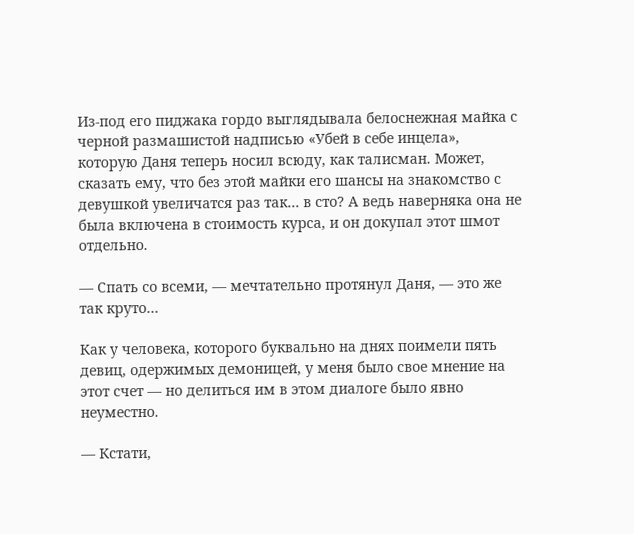Из-под его пиджака гордо выглядывала белоснежная майка с черной размашистой надписью «Убей в себе инцела», которую Даня теперь носил всюду, как талисман. Может, сказать ему, что без этой майки его шансы на знакомство с девушкой увеличатся раз так… в сто? А ведь наверняка она не была включена в стоимость курса, и он докупал этот шмот отдельно.

— Спать со всеми, — мечтательно протянул Даня, — это же так круто…

Как у человека, которого буквально на днях поимели пять девиц, одержимых демоницей, у меня было свое мнение на этот счет — но делиться им в этом диалоге было явно неуместно.

— Кстати,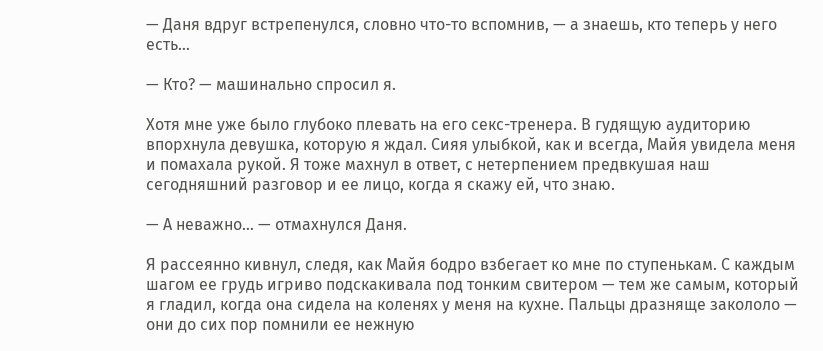— Даня вдруг встрепенулся, словно что-то вспомнив, — а знаешь, кто теперь у него есть…

— Кто? — машинально спросил я.

Хотя мне уже было глубоко плевать на его секс-тренера. В гудящую аудиторию впорхнула девушка, которую я ждал. Сияя улыбкой, как и всегда, Майя увидела меня и помахала рукой. Я тоже махнул в ответ, с нетерпением предвкушая наш сегодняшний разговор и ее лицо, когда я скажу ей, что знаю.

— А неважно… — отмахнулся Даня.

Я рассеянно кивнул, следя, как Майя бодро взбегает ко мне по ступенькам. С каждым шагом ее грудь игриво подскакивала под тонким свитером — тем же самым, который я гладил, когда она сидела на коленях у меня на кухне. Пальцы дразняще закололо — они до сих пор помнили ее нежную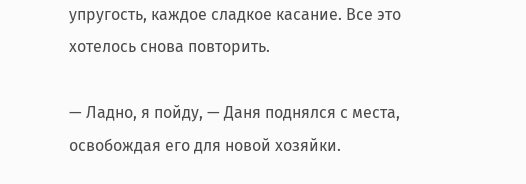упругость, каждое сладкое касание. Все это хотелось снова повторить.

— Ладно, я пойду, — Даня поднялся с места, освобождая его для новой хозяйки.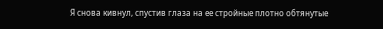Я снова кивнул, спустив глаза на ее стройные плотно обтянутые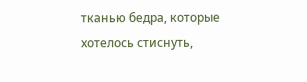тканью бедра, которые хотелось стиснуть,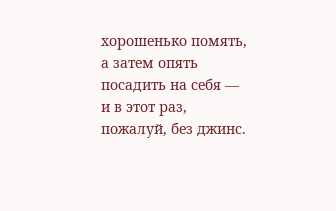хорошенько помять, а затем опять посадить на себя — и в этот раз, пожалуй, без джинс.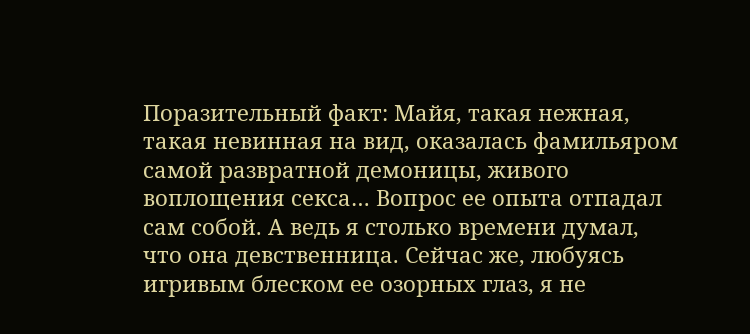Поразительный факт: Майя, такая нежная, такая невинная на вид, оказалась фамильяром самой развратной демоницы, живого воплощения секса… Вопрос ее опыта отпадал сам собой. А ведь я столько времени думал, что она девственница. Сейчас же, любуясь игривым блеском ее озорных глаз, я не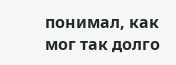понимал, как мог так долго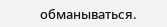обманываться.